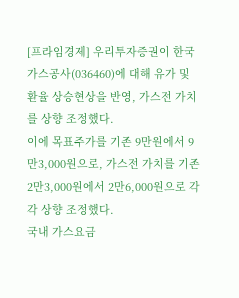[프라임경제] 우리투자증권이 한국가스공사(036460)에 대해 유가 및 환율 상승현상을 반영, 가스전 가치를 상향 조정했다.
이에 목표주가를 기존 9만원에서 9만3,000원으로, 가스전 가치를 기존 2만3,000원에서 2만6,000원으로 각각 상향 조정했다.
국내 가스요금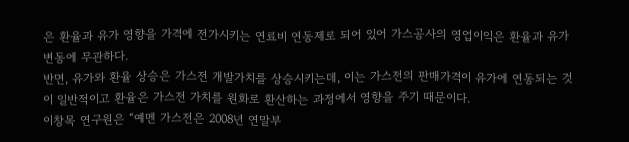은 환율과 유가 영향을 가격에 전가시키는 연료비 연동제로 되어 있어 가스공사의 영업이익은 환율과 유가 변동에 무관하다.
반면, 유가와 환율 상승은 가스전 개발가치를 상승시키는데, 이는 가스전의 판매가격이 유가에 연동되는 것이 일반적이고 환율은 가스전 가치를 원화로 환산하는 과정에서 영향을 주기 때문이다.
이창목 연구원은 “예멘 가스전은 2008년 연말부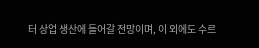터 상업 생산에 들어갈 전망이며, 이 외에도 수르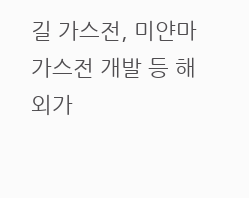길 가스전, 미얀마 가스전 개발 등 해외가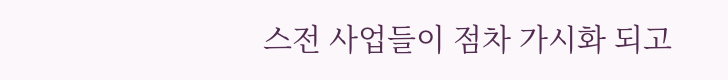스전 사업들이 점차 가시화 되고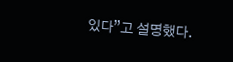있다”고 설명했다.